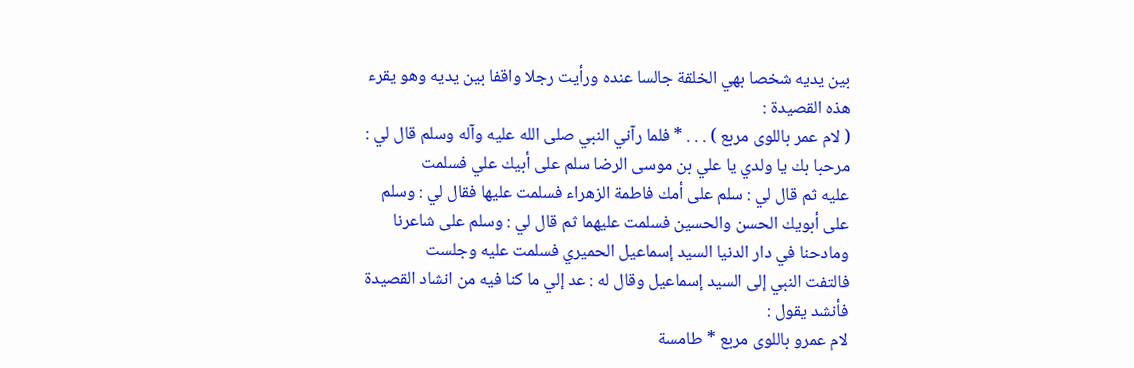بين يديه شخصا بهي الخلقة جالسا عنده ورأيت رجلا واقفا بين يديه وهو يقرء
هذه القصيدة :
( لام عمر باللوى مربع ) . . . * فلما رآني النبي صلى الله عليه وآله وسلم قال لي :
مرحبا بك يا ولدي يا علي بن موسى الرضا سلم على أبيك علي فسلمت
عليه ثم قال لي : سلم على أمك فاطمة الزهراء فسلمت عليها فقال لي : وسلم
على أبويك الحسن والحسين فسلمت عليهما ثم قال لي : وسلم على شاعرنا
ومادحنا في دار الدنيا السيد إسماعيل الحميري فسلمت عليه وجلست
فالتفت النبي إلى السيد إسماعيل وقال له : عد إلي ما كنا فيه من انشاد القصيدة
فأنشد يقول :
لام عمرو باللوى مربع * طامسة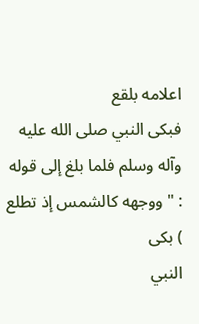اعلامه بلقع
فبكى النبي صلى الله عليه وآله وسلم فلما بلغ إلى قوله : " ووجهه كالشمس إذ تطلع ) بكى
النبي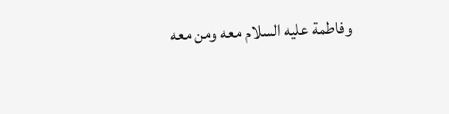وفاطمة عليه السلام معه ومن معه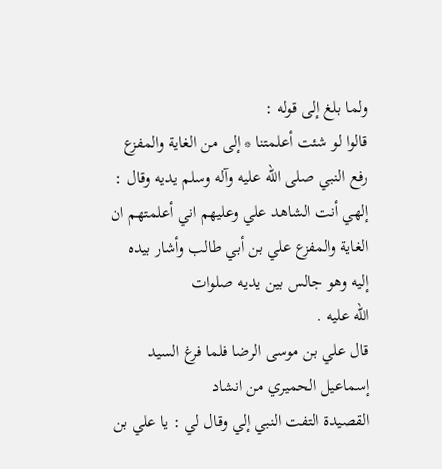ولما بلغ إلى قوله :
قالوا لو شئت أعلمتنا * إلى من الغاية والمفزع
رفع النبي صلى الله عليه وآله وسلم يديه وقال : إلهي أنت الشاهد علي وعليهم اني أعلمتهم ان
الغاية والمفزع علي بن أبي طالب وأشار بيده إليه وهو جالس بين يديه صلوات
الله عليه .
قال علي بن موسى الرضا فلما فرغ السيد إسماعيل الحميري من انشاد
القصيدة التفت النبي إلي وقال لي : يا علي بن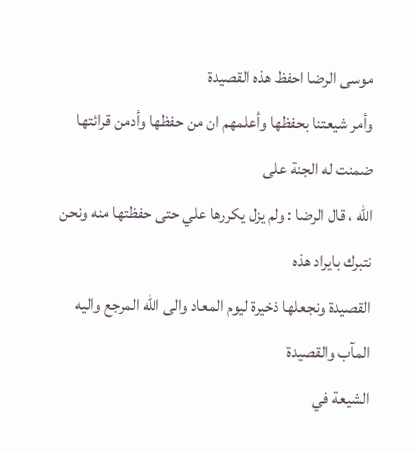موسى الرضا احفظ هذه القصيدة
وأمر شيعتنا بحفظها وأعلمهم ان من حفظها وأدمن قرائتها ضمنت له الجنة على
الله ، قال الرضا : ولم يزل يكررها علي حتى حفظتها منه ونحن نتبرك بايراد هذه
القصيدة ونجعلها ذخيرة ليوم المعاد والى الله المرجع واليه المآب والقصيدة
الشيعة في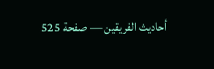أحاديث الفريقين — صفحة 525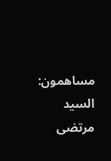مساهمون: السيد مرتضى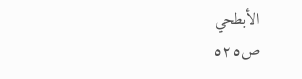الأبطحي
ص٥٢٥